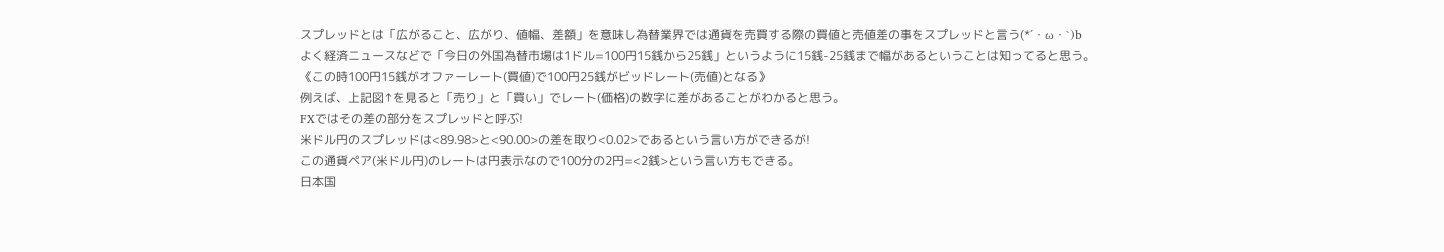スプレッドとは「広がること、広がり、値幅、差額」を意味し為替業界では通貨を売買する際の買値と売値差の事をスプレッドと言う(*´・ω・`)b
よく経済ニュースなどで「今日の外国為替市場は1ドル=100円15銭から25銭」というように15銭-25銭まで幅があるということは知ってると思う。
《この時100円15銭がオファーレート(買値)で100円25銭がビッドレート(売値)となる》
例えば、上記図↑を見ると「売り」と「買い」でレート(価格)の数字に差があることがわかると思う。
FXではその差の部分をスプレッドと呼ぶ!
米ドル円のスプレッドは<89.98>と<90.00>の差を取り<0.02>であるという言い方ができるが!
この通貨ペア(米ドル円)のレートは円表示なので100分の2円=<2銭>という言い方もできる。
日本国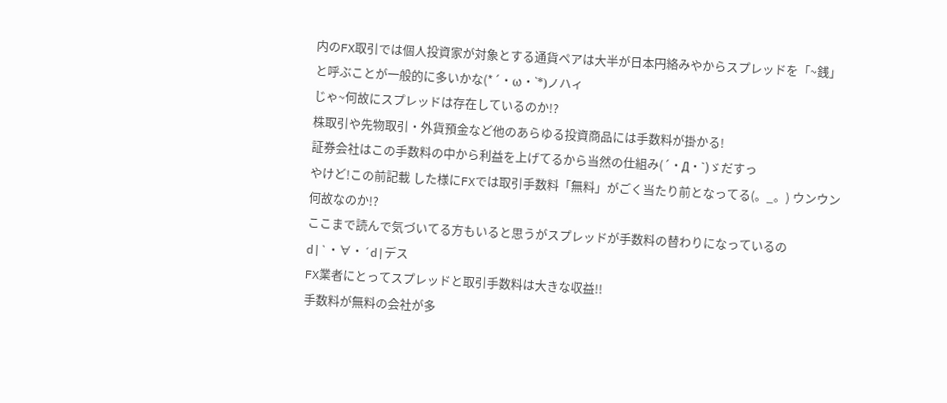内のFX取引では個人投資家が対象とする通貨ペアは大半が日本円絡みやからスプレッドを「~銭」と呼ぶことが一般的に多いかな(*´・ω・`*)ノハィ
じゃ~何故にスプレッドは存在しているのか!?
株取引や先物取引・外貨預金など他のあらゆる投資商品には手数料が掛かる!
証券会社はこの手数料の中から利益を上げてるから当然の仕組み(´・Д・`)ゞだすっ
やけど!この前記載 した様にFXでは取引手数料「無料」がごく当たり前となってる(。_。) ウンウン
何故なのか!?
ここまで読んで気づいてる方もいると思うがスプレッドが手数料の替わりになっているのd|`・∀・´d|デス
FX業者にとってスプレッドと取引手数料は大きな収益!!
手数料が無料の会社が多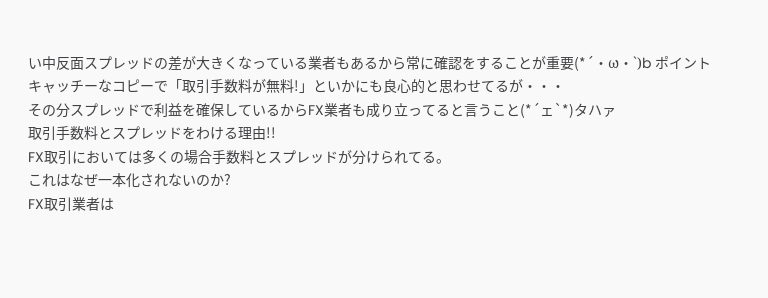い中反面スプレッドの差が大きくなっている業者もあるから常に確認をすることが重要(*´・ω・`)b ポイント
キャッチーなコピーで「取引手数料が無料!」といかにも良心的と思わせてるが・・・
その分スプレッドで利益を確保しているからFX業者も成り立ってると言うこと(*´ェ`*)タハァ
取引手数料とスプレッドをわける理由!!
FX取引においては多くの場合手数料とスプレッドが分けられてる。
これはなぜ一本化されないのか?
FX取引業者は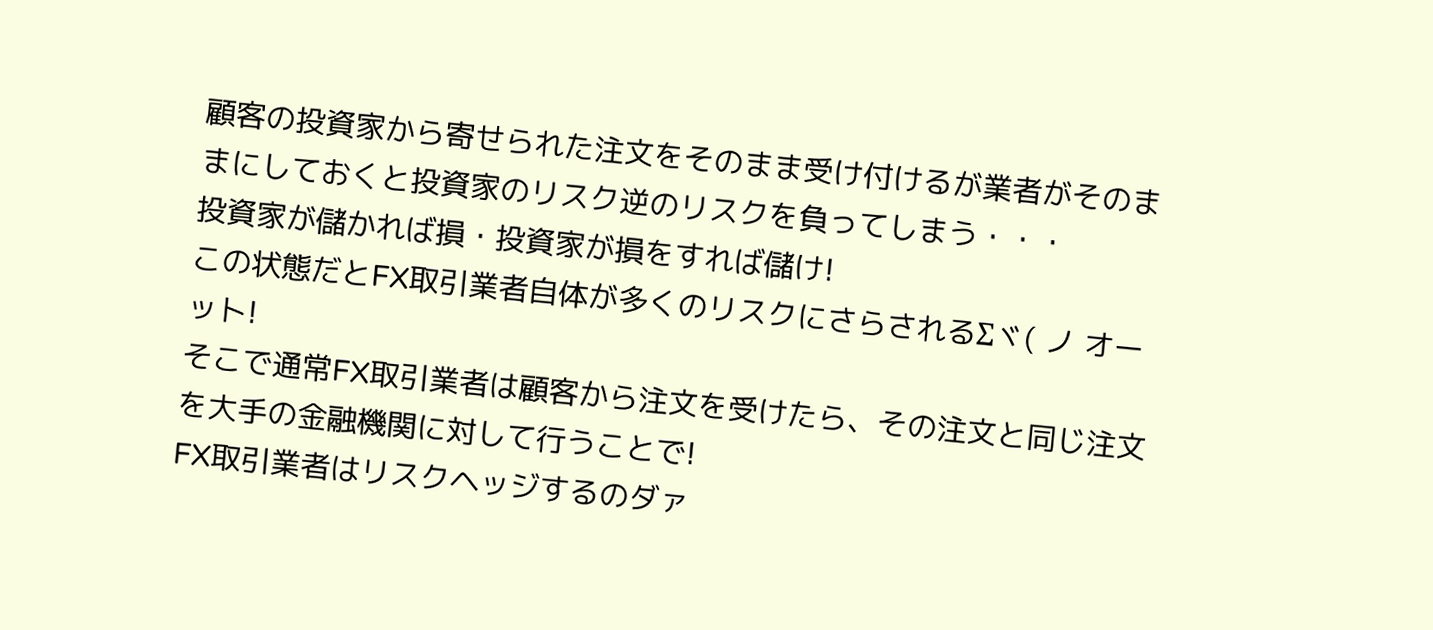顧客の投資家から寄せられた注文をそのまま受け付けるが業者がそのままにしておくと投資家のリスク逆のリスクを負ってしまう・・・
投資家が儲かれば損・投資家が損をすれば儲け!
この状態だとFX取引業者自体が多くのリスクにさらされるΣヾ( ノ オーット!
そこで通常FX取引業者は顧客から注文を受けたら、その注文と同じ注文を大手の金融機関に対して行うことで!
FX取引業者はリスクヘッジするのダァ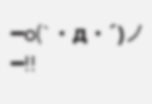━o(`・д・´)ノ━!!